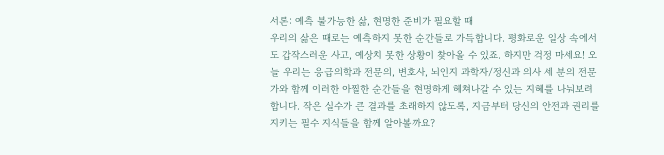서론: 예측 불가능한 삶, 현명한 준비가 필요할 때
우리의 삶은 때로는 예측하지 못한 순간들로 가득합니다. 평화로운 일상 속에서도 갑작스러운 사고, 예상치 못한 상황이 찾아올 수 있죠. 하지만 걱정 마세요! 오늘 우리는 응급의학과 전문의, 변호사, 뇌인지 과학자/정신과 의사 세 분의 전문가와 함께 이러한 아찔한 순간들을 현명하게 헤쳐나갈 수 있는 지혜를 나눠보려 합니다. 작은 실수가 큰 결과를 초래하지 않도록, 지금부터 당신의 안전과 권리를 지키는 필수 지식들을 함께 알아볼까요?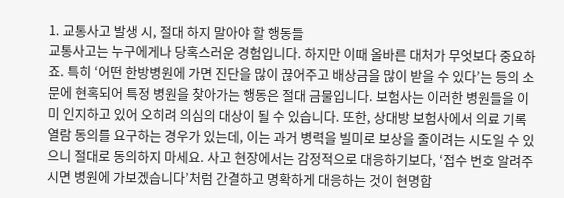1. 교통사고 발생 시, 절대 하지 말아야 할 행동들
교통사고는 누구에게나 당혹스러운 경험입니다. 하지만 이때 올바른 대처가 무엇보다 중요하죠. 특히 ‘어떤 한방병원에 가면 진단을 많이 끊어주고 배상금을 많이 받을 수 있다’는 등의 소문에 현혹되어 특정 병원을 찾아가는 행동은 절대 금물입니다. 보험사는 이러한 병원들을 이미 인지하고 있어 오히려 의심의 대상이 될 수 있습니다. 또한, 상대방 보험사에서 의료 기록 열람 동의를 요구하는 경우가 있는데, 이는 과거 병력을 빌미로 보상을 줄이려는 시도일 수 있으니 절대로 동의하지 마세요. 사고 현장에서는 감정적으로 대응하기보다, ‘접수 번호 알려주시면 병원에 가보겠습니다’처럼 간결하고 명확하게 대응하는 것이 현명합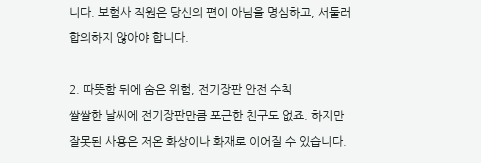니다. 보험사 직원은 당신의 편이 아님을 명심하고, 서둘러 합의하지 않아야 합니다.

2. 따뜻함 뒤에 숨은 위험, 전기장판 안전 수칙
쌀쌀한 날씨에 전기장판만큼 포근한 친구도 없죠. 하지만 잘못된 사용은 저온 화상이나 화재로 이어질 수 있습니다.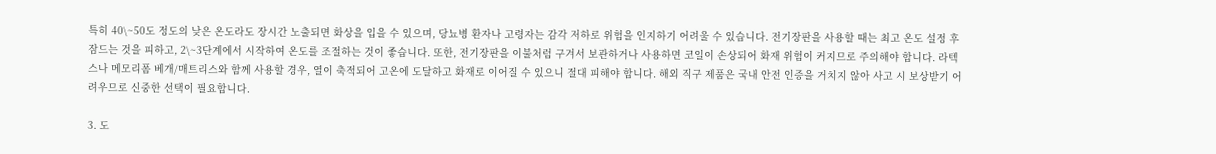특히 40\~50도 정도의 낮은 온도라도 장시간 노출되면 화상을 입을 수 있으며, 당뇨병 환자나 고령자는 감각 저하로 위험을 인지하기 어려울 수 있습니다. 전기장판을 사용할 때는 최고 온도 설정 후 잠드는 것을 피하고, 2\~3단계에서 시작하여 온도를 조절하는 것이 좋습니다. 또한, 전기장판을 이불처럼 구겨서 보관하거나 사용하면 코일이 손상되어 화재 위험이 커지므로 주의해야 합니다. 라텍스나 메모리폼 베개/매트리스와 함께 사용할 경우, 열이 축적되어 고온에 도달하고 화재로 이어질 수 있으니 절대 피해야 합니다. 해외 직구 제품은 국내 안전 인증을 거치지 않아 사고 시 보상받기 어려우므로 신중한 선택이 필요합니다.

3. 도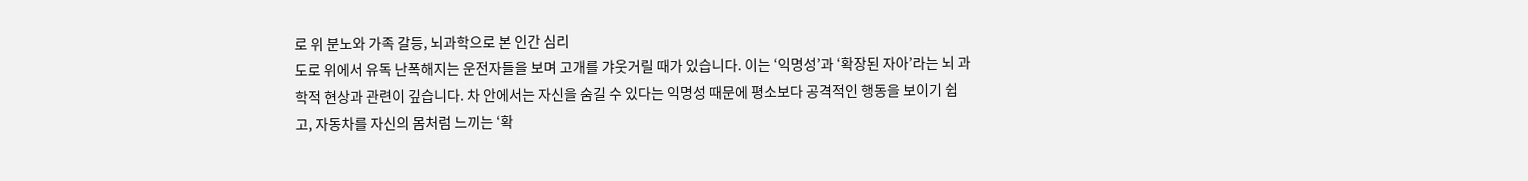로 위 분노와 가족 갈등, 뇌과학으로 본 인간 심리
도로 위에서 유독 난폭해지는 운전자들을 보며 고개를 갸웃거릴 때가 있습니다. 이는 ‘익명성’과 ‘확장된 자아’라는 뇌 과학적 현상과 관련이 깊습니다. 차 안에서는 자신을 숨길 수 있다는 익명성 때문에 평소보다 공격적인 행동을 보이기 쉽고, 자동차를 자신의 몸처럼 느끼는 ‘확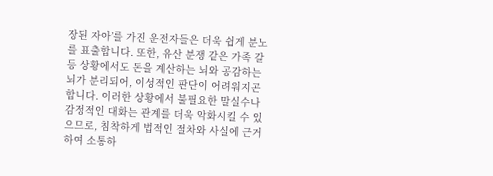장된 자아’를 가진 운전자들은 더욱 쉽게 분노를 표출합니다. 또한, 유산 분쟁 같은 가족 갈등 상황에서도 돈을 계산하는 뇌와 공감하는 뇌가 분리되어, 이성적인 판단이 어려워지곤 합니다. 이러한 상황에서 불필요한 말실수나 감정적인 대화는 관계를 더욱 악화시킬 수 있으므로, 침착하게 법적인 절차와 사실에 근거하여 소통하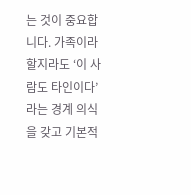는 것이 중요합니다. 가족이라 할지라도 ‘이 사람도 타인이다’라는 경계 의식을 갖고 기본적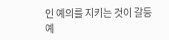인 예의를 지키는 것이 갈등 예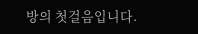방의 첫걸음입니다.